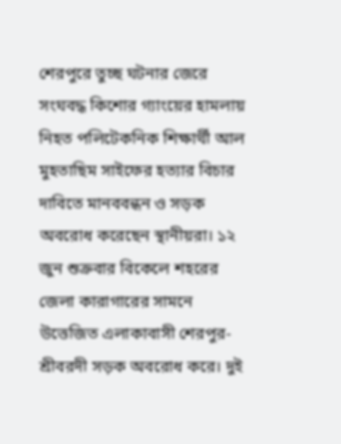শেরপুরে তুচ্ছ ঘটনার জেরে সংঘবদ্ধ কিশোর গ্যাংয়ের হামলায় নিহত পলিটেকনিক শিক্ষার্থী আল মুহতাছিম সাইফের হত্যার বিচার দাবিতে মানববন্ধন ও সড়ক অবরোধ করেছেন স্থানীয়রা। ১২ জুন শুক্রবার বিকেলে শহরের জেলা কারাগারের সামনে উত্তেজিত এলাকাবাসী শেরপুর-শ্রীবরদী সড়ক অবরোধ করে। দুই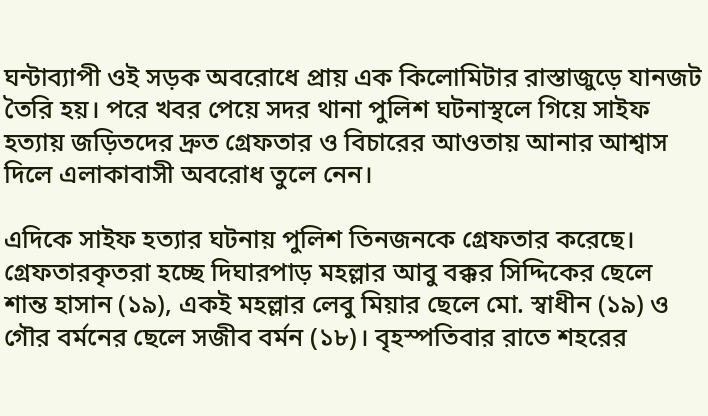ঘন্টাব্যাপী ওই সড়ক অবরোধে প্রায় এক কিলোমিটার রাস্তাজুড়ে যানজট তৈরি হয়। পরে খবর পেয়ে সদর থানা পুলিশ ঘটনাস্থলে গিয়ে সাইফ হত্যায় জড়িতদের দ্রুত গ্রেফতার ও বিচারের আওতায় আনার আশ্বাস দিলে এলাকাবাসী অবরোধ তুলে নেন।

এদিকে সাইফ হত্যার ঘটনায় পুলিশ তিনজনকে গ্রেফতার করেছে। গ্রেফতারকৃতরা হচ্ছে দিঘারপাড় মহল্লার আবু বক্কর সিদ্দিকের ছেলে শান্ত হাসান (১৯), একই মহল্লার লেবু মিয়ার ছেলে মো. স্বাধীন (১৯) ও গৌর বর্মনের ছেলে সজীব বর্মন (১৮)। বৃহস্পতিবার রাতে শহরের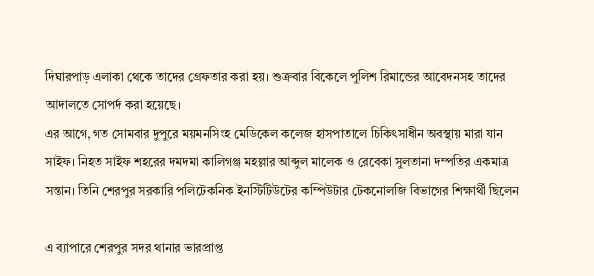দিঘারপাড় এলাকা থেকে তাদের গ্রেফতার করা হয়। শুক্রবার বিকেলে পুলিশ রিমান্ডের আবেদনসহ তাদের আদালতে সোপর্দ করা হয়েছে।
এর আগে, গত সোমবার দুপুরে ময়মনসিংহ মেডিকেল কলেজ হাসপাতালে চিকিৎসাধীন অবস্থায় মারা যান সাইফ। নিহত সাইফ শহরের দমদমা কালিগঞ্জ মহল্লার আব্দুল মালেক ও রেবেকা সুলতানা দম্পতির একমাত্র সন্তান। তিনি শেরপুর সরকারি পলিটেকনিক ইনস্টিটিউটের কম্পিউটার টেকনোলজি বিভাগের শিক্ষার্থী ছিলেন

এ ব্যাপারে শেরপুর সদর থানার ভারপ্রাপ্ত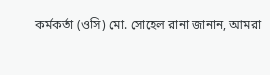কর্মকর্তা (ওসি) মো. সোহেল রানা জানান, আমরা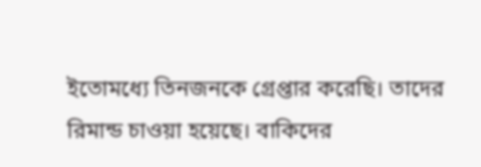ইতোমধ্যে তিনজনকে গ্রেপ্তার করেছি। তাদের রিমান্ড চাওয়া হয়েছে। বাকিদের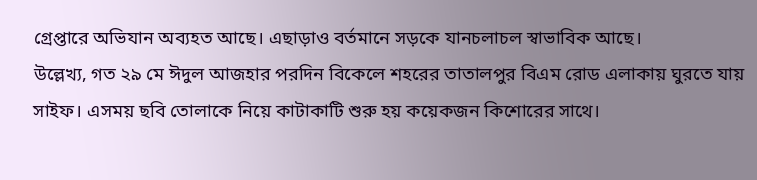গ্রেপ্তারে অভিযান অব্যহত আছে। এছাড়াও বর্তমানে সড়কে যানচলাচল স্বাভাবিক আছে।
উল্লেখ্য, গত ২৯ মে ঈদুল আজহার পরদিন বিকেলে শহরের তাতালপুর বিএম রোড এলাকায় ঘুরতে যায় সাইফ। এসময় ছবি তোলাকে নিয়ে কাটাকাটি শুরু হয় কয়েকজন কিশোরের সাথে।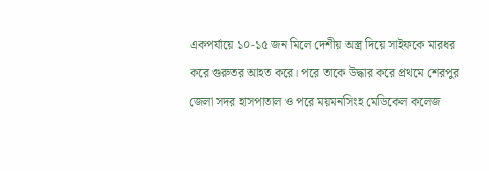একপর্যায়ে ১০-১৫ জন মিলে দেশীয় অস্ত্র দিয়ে সাইফকে মারধর করে গুরুতর আহত করে। পরে তাকে উদ্ধার করে প্রথমে শেরপুর জেলা সদর হাসপাতাল ও পরে ময়মনসিংহ মেডিকেল কলেজ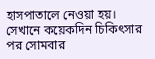হাসপাতালে নেওয়া হয়। সেখানে কয়েকদিন চিকিৎসার পর সোমবার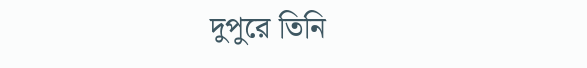দুপুরে তিনি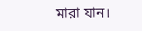মারা যান।